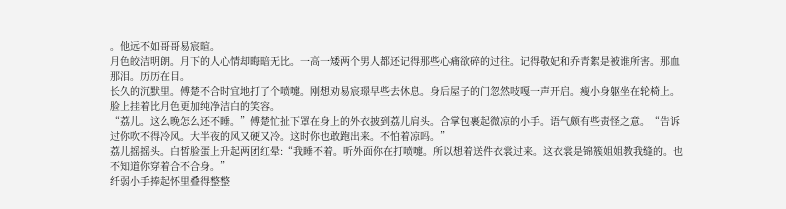。他远不如哥哥易宸暄。
月色皎洁明朗。月下的人心情却晦暗无比。一高一矮两个男人都还记得那些心痛欲碎的过往。记得敬妃和乔青絮是被谁所害。那血那泪。历历在目。
长久的沉默里。傅楚不合时宜地打了个喷嚏。刚想劝易宸璟早些去休息。身后屋子的门忽然吱嘎一声开启。瘦小身躯坐在轮椅上。脸上挂着比月色更加纯净洁白的笑容。
“荔儿。这么晚怎么还不睡。”傅楚忙扯下罩在身上的外衣披到荔儿肩头。合掌包裹起微凉的小手。语气颇有些责怪之意。“告诉过你吹不得冷风。大半夜的风又硬又冷。这时你也敢跑出来。不怕着凉吗。”
荔儿摇摇头。白皙脸蛋上升起两团红晕:“我睡不着。听外面你在打喷嚏。所以想着送件衣裳过来。这衣裳是锦簇姐姐教我缝的。也不知道你穿着合不合身。”
纤弱小手捧起怀里叠得整整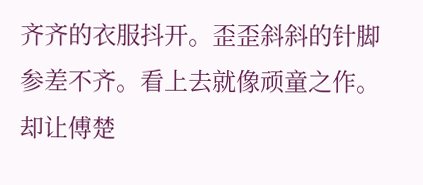齐齐的衣服抖开。歪歪斜斜的针脚参差不齐。看上去就像顽童之作。却让傅楚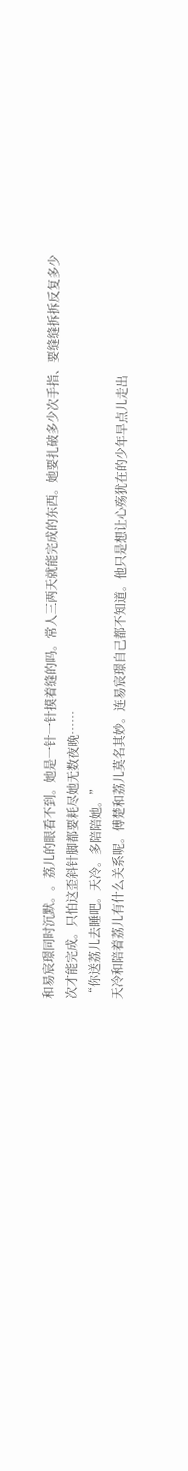和易宸璟同时沉默。。荔儿的眼看不到。她是一针一针摸着缝的吗。常人三两天就能完成的东西。她要扎破多少次手指、要缝缝拆拆反复多少次才能完成。只怕这歪斜针脚都要耗尽她无数夜晚……
“你送荔儿去睡吧。天冷。多陪陪她。”
天冷和陪着荔儿有什么关系呢。傅楚和荔儿莫名其妙。连易宸璟自己都不知道。他只是想让心殇犹在的少年早点儿走出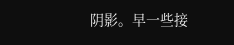阴影。早一些接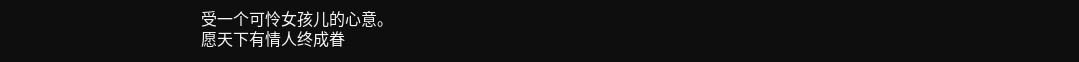受一个可怜女孩儿的心意。
愿天下有情人终成眷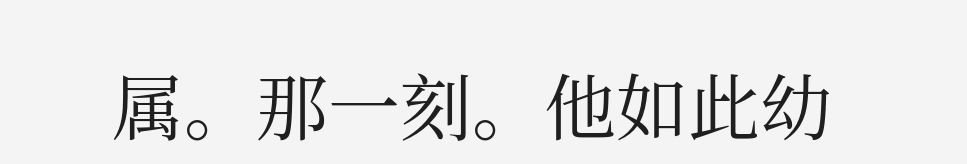属。那一刻。他如此幼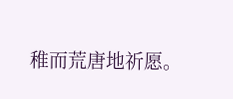稚而荒唐地祈愿。